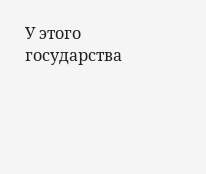У этого государства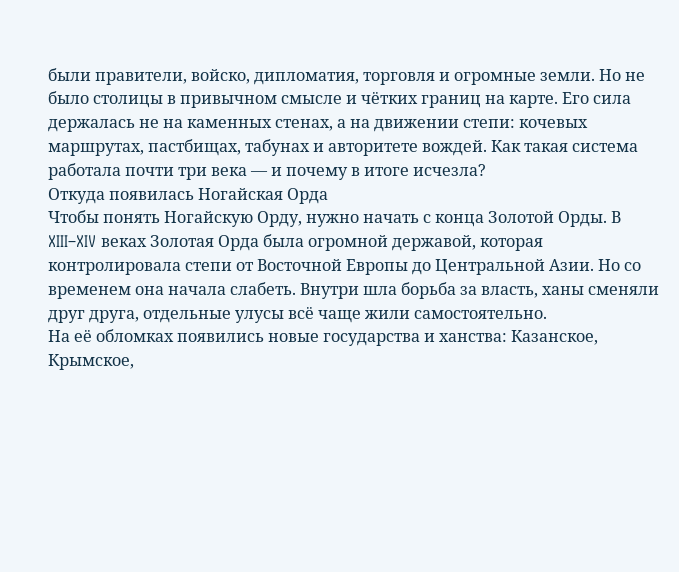были правители, войско, дипломатия, торговля и огромные земли. Но не было столицы в привычном смысле и чётких границ на карте. Его сила держалась не на каменных стенах, а на движении степи: кочевых маршрутах, пастбищах, табунах и авторитете вождей. Как такая система работала почти три века — и почему в итоге исчезла?
Откуда появилась Ногайская Орда
Чтобы понять Ногайскую Орду, нужно начать с конца Золотой Орды. В XIII–XIV веках Золотая Орда была огромной державой, которая контролировала степи от Восточной Европы до Центральной Азии. Но со временем она начала слабеть. Внутри шла борьба за власть, ханы сменяли друг друга, отдельные улусы всё чаще жили самостоятельно.
На её обломках появились новые государства и ханства: Казанское, Крымское,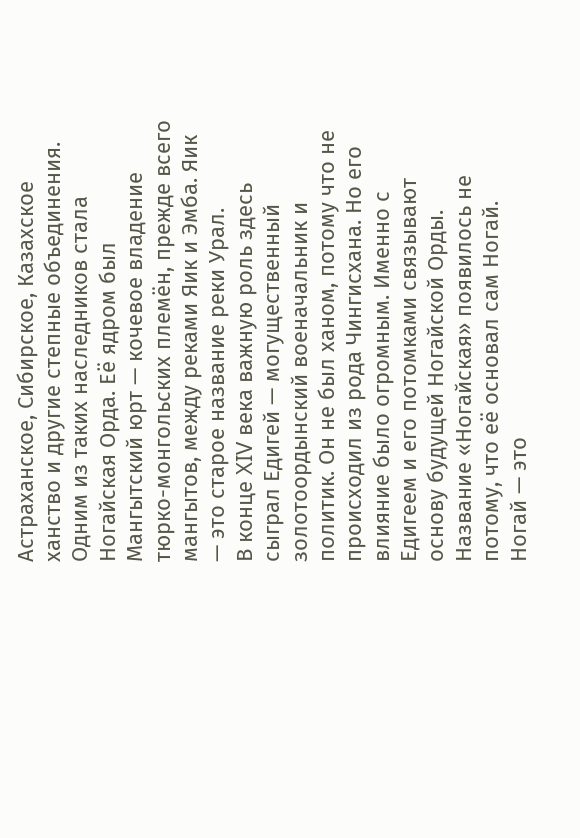Астраханское, Сибирское, Казахское ханство и другие степные объединения.
Одним из таких наследников стала Ногайская Орда. Её ядром был Мангытский юрт — кочевое владение тюрко-монгольских племён, прежде всего мангытов, между реками Яик и Эмба. Яик — это старое название реки Урал.
В конце XIV века важную роль здесь сыграл Едигей — могущественный золотоордынский военачальник и политик. Он не был ханом, потому что не происходил из рода Чингисхана. Но его влияние было огромным. Именно с Едигеем и его потомками связывают основу будущей Ногайской Орды.
Название «Ногайская» появилось не потому, что её основал сам Ногай.
Ногай — это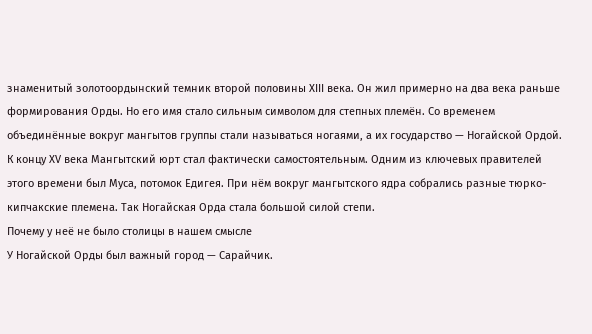знаменитый золотоордынский темник второй половины XIII века. Он жил примерно на два века раньше формирования Орды. Но его имя стало сильным символом для степных племён. Со временем объединённые вокруг мангытов группы стали называться ногаями, а их государство — Ногайской Ордой. К концу XV века Мангытский юрт стал фактически самостоятельным. Одним из ключевых правителей этого времени был Муса, потомок Едигея. При нём вокруг мангытского ядра собрались разные тюрко-кипчакские племена. Так Ногайская Орда стала большой силой степи.
Почему у неё не было столицы в нашем смысле
У Ногайской Орды был важный город — Сарайчик.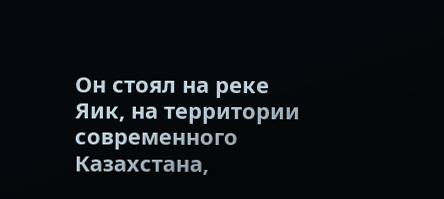Он стоял на реке Яик, на территории современного Казахстана,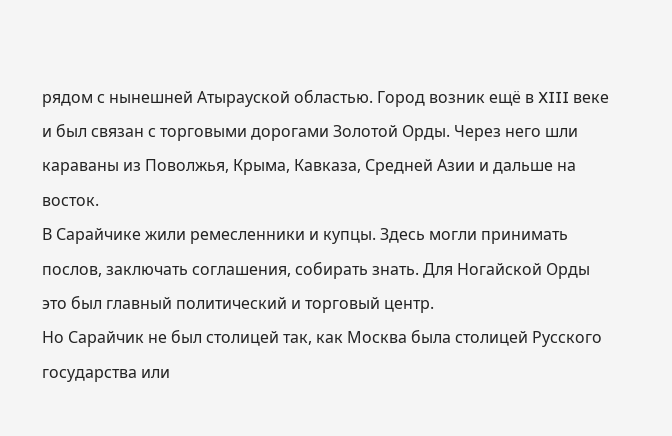рядом с нынешней Атырауской областью. Город возник ещё в XIII веке и был связан с торговыми дорогами Золотой Орды. Через него шли караваны из Поволжья, Крыма, Кавказа, Средней Азии и дальше на восток.
В Сарайчике жили ремесленники и купцы. Здесь могли принимать послов, заключать соглашения, собирать знать. Для Ногайской Орды это был главный политический и торговый центр.
Но Сарайчик не был столицей так, как Москва была столицей Русского государства или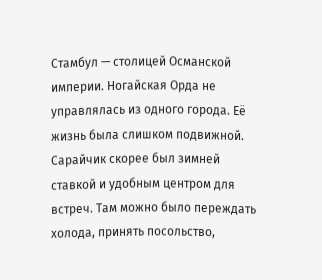Стамбул — столицей Османской империи. Ногайская Орда не управлялась из одного города. Её жизнь была слишком подвижной. Сарайчик скорее был зимней ставкой и удобным центром для встреч. Там можно было переждать холода, принять посольство,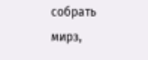собрать мирз,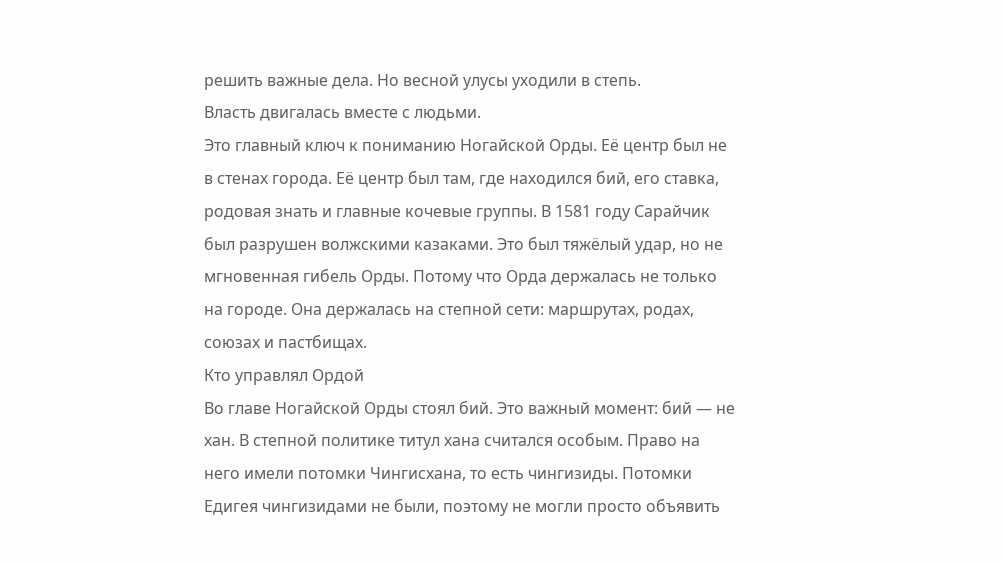решить важные дела. Но весной улусы уходили в степь.
Власть двигалась вместе с людьми.
Это главный ключ к пониманию Ногайской Орды. Её центр был не в стенах города. Её центр был там, где находился бий, его ставка, родовая знать и главные кочевые группы. В 1581 году Сарайчик был разрушен волжскими казаками. Это был тяжёлый удар, но не мгновенная гибель Орды. Потому что Орда держалась не только на городе. Она держалась на степной сети: маршрутах, родах, союзах и пастбищах.
Кто управлял Ордой
Во главе Ногайской Орды стоял бий. Это важный момент: бий — не хан. В степной политике титул хана считался особым. Право на него имели потомки Чингисхана, то есть чингизиды. Потомки Едигея чингизидами не были, поэтому не могли просто объявить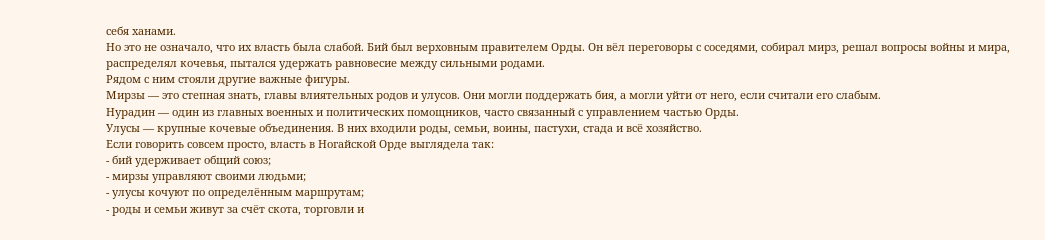себя ханами.
Но это не означало, что их власть была слабой. Бий был верховным правителем Орды. Он вёл переговоры с соседями, собирал мирз, решал вопросы войны и мира, распределял кочевья, пытался удержать равновесие между сильными родами.
Рядом с ним стояли другие важные фигуры.
Мирзы — это степная знать, главы влиятельных родов и улусов. Они могли поддержать бия, а могли уйти от него, если считали его слабым.
Нурадин — один из главных военных и политических помощников, часто связанный с управлением частью Орды.
Улусы — крупные кочевые объединения. В них входили роды, семьи, воины, пастухи, стада и всё хозяйство.
Если говорить совсем просто, власть в Ногайской Орде выглядела так:
- бий удерживает общий союз;
- мирзы управляют своими людьми;
- улусы кочуют по определённым маршрутам;
- роды и семьи живут за счёт скота, торговли и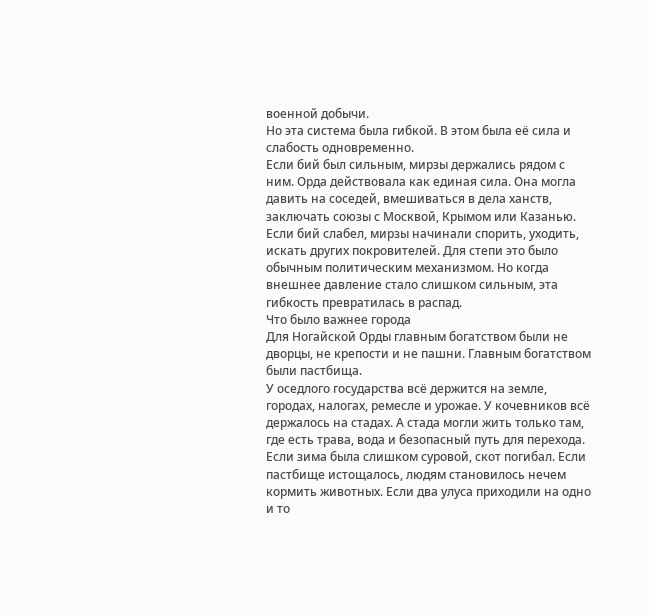военной добычи.
Но эта система была гибкой. В этом была её сила и слабость одновременно.
Если бий был сильным, мирзы держались рядом с ним. Орда действовала как единая сила. Она могла давить на соседей, вмешиваться в дела ханств, заключать союзы с Москвой, Крымом или Казанью.
Если бий слабел, мирзы начинали спорить, уходить, искать других покровителей. Для степи это было обычным политическим механизмом. Но когда внешнее давление стало слишком сильным, эта гибкость превратилась в распад.
Что было важнее города
Для Ногайской Орды главным богатством были не дворцы, не крепости и не пашни. Главным богатством были пастбища.
У оседлого государства всё держится на земле, городах, налогах, ремесле и урожае. У кочевников всё держалось на стадах. А стада могли жить только там, где есть трава, вода и безопасный путь для перехода.
Если зима была слишком суровой, скот погибал. Если пастбище истощалось, людям становилось нечем кормить животных. Если два улуса приходили на одно и то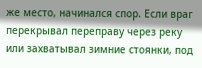же место, начинался спор. Если враг перекрывал переправу через реку или захватывал зимние стоянки, под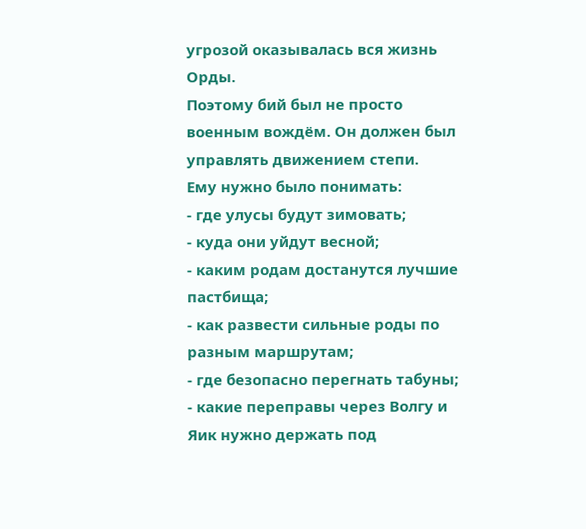угрозой оказывалась вся жизнь Орды.
Поэтому бий был не просто военным вождём. Он должен был управлять движением степи.
Ему нужно было понимать:
- где улусы будут зимовать;
- куда они уйдут весной;
- каким родам достанутся лучшие пастбища;
- как развести сильные роды по разным маршрутам;
- где безопасно перегнать табуны;
- какие переправы через Волгу и Яик нужно держать под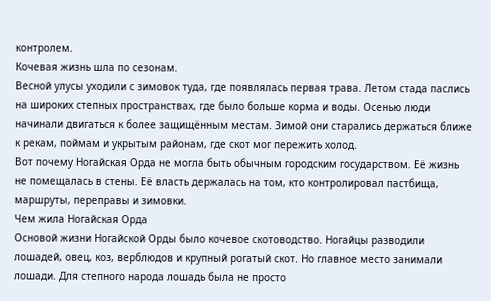контролем.
Кочевая жизнь шла по сезонам.
Весной улусы уходили с зимовок туда, где появлялась первая трава. Летом стада паслись на широких степных пространствах, где было больше корма и воды. Осенью люди начинали двигаться к более защищённым местам. Зимой они старались держаться ближе к рекам, поймам и укрытым районам, где скот мог пережить холод.
Вот почему Ногайская Орда не могла быть обычным городским государством. Её жизнь не помещалась в стены. Её власть держалась на том, кто контролировал пастбища, маршруты, переправы и зимовки.
Чем жила Ногайская Орда
Основой жизни Ногайской Орды было кочевое скотоводство. Ногайцы разводили лошадей, овец, коз, верблюдов и крупный рогатый скот. Но главное место занимали лошади. Для степного народа лошадь была не просто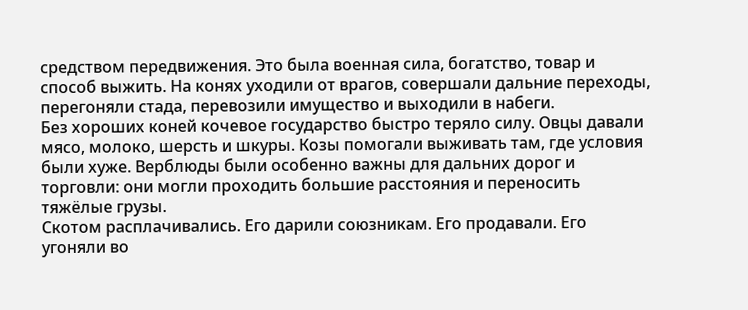средством передвижения. Это была военная сила, богатство, товар и способ выжить. На конях уходили от врагов, совершали дальние переходы, перегоняли стада, перевозили имущество и выходили в набеги.
Без хороших коней кочевое государство быстро теряло силу. Овцы давали мясо, молоко, шерсть и шкуры. Козы помогали выживать там, где условия были хуже. Верблюды были особенно важны для дальних дорог и торговли: они могли проходить большие расстояния и переносить тяжёлые грузы.
Скотом расплачивались. Его дарили союзникам. Его продавали. Его угоняли во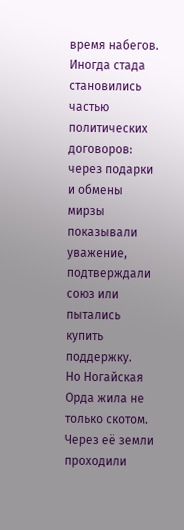время набегов. Иногда стада становились частью политических договоров: через подарки и обмены мирзы показывали уважение, подтверждали союз или пытались купить поддержку.
Но Ногайская Орда жила не только скотом.
Через её земли проходили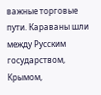важные торговые пути. Караваны шли между Русским государством, Крымом,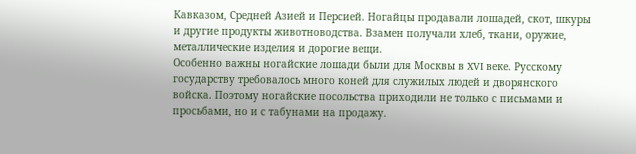Кавказом, Средней Азией и Персией. Ногайцы продавали лошадей, скот, шкуры и другие продукты животноводства. Взамен получали хлеб, ткани, оружие, металлические изделия и дорогие вещи.
Особенно важны ногайские лошади были для Москвы в XVI веке. Русскому государству требовалось много коней для служилых людей и дворянского войска. Поэтому ногайские посольства приходили не только с письмами и просьбами, но и с табунами на продажу.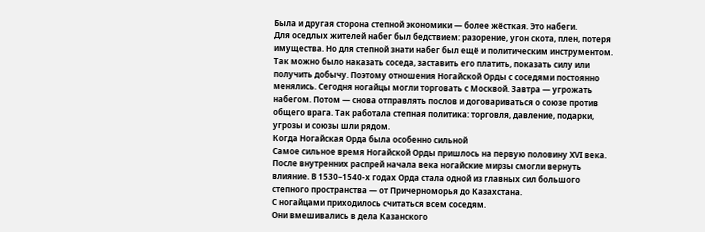Была и другая сторона степной экономики — более жёсткая. Это набеги.
Для оседлых жителей набег был бедствием: разорение, угон скота, плен, потеря имущества. Но для степной знати набег был ещё и политическим инструментом. Так можно было наказать соседа, заставить его платить, показать силу или получить добычу. Поэтому отношения Ногайской Орды с соседями постоянно менялись. Сегодня ногайцы могли торговать с Москвой. Завтра — угрожать набегом. Потом — снова отправлять послов и договариваться о союзе против общего врага. Так работала степная политика: торговля, давление, подарки, угрозы и союзы шли рядом.
Когда Ногайская Орда была особенно сильной
Самое сильное время Ногайской Орды пришлось на первую половину XVI века.
После внутренних распрей начала века ногайские мирзы смогли вернуть влияние. В 1530–1540-х годах Орда стала одной из главных сил большого степного пространства — от Причерноморья до Казахстана.
С ногайцами приходилось считаться всем соседям.
Они вмешивались в дела Казанского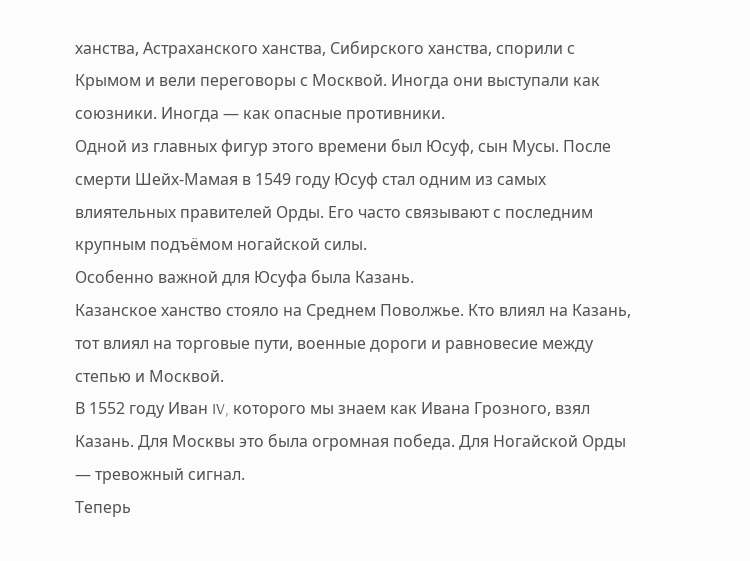ханства, Астраханского ханства, Сибирского ханства, спорили с Крымом и вели переговоры с Москвой. Иногда они выступали как союзники. Иногда — как опасные противники.
Одной из главных фигур этого времени был Юсуф, сын Мусы. После смерти Шейх-Мамая в 1549 году Юсуф стал одним из самых влиятельных правителей Орды. Его часто связывают с последним крупным подъёмом ногайской силы.
Особенно важной для Юсуфа была Казань.
Казанское ханство стояло на Среднем Поволжье. Кто влиял на Казань, тот влиял на торговые пути, военные дороги и равновесие между степью и Москвой.
В 1552 году Иван IV, которого мы знаем как Ивана Грозного, взял Казань. Для Москвы это была огромная победа. Для Ногайской Орды — тревожный сигнал.
Теперь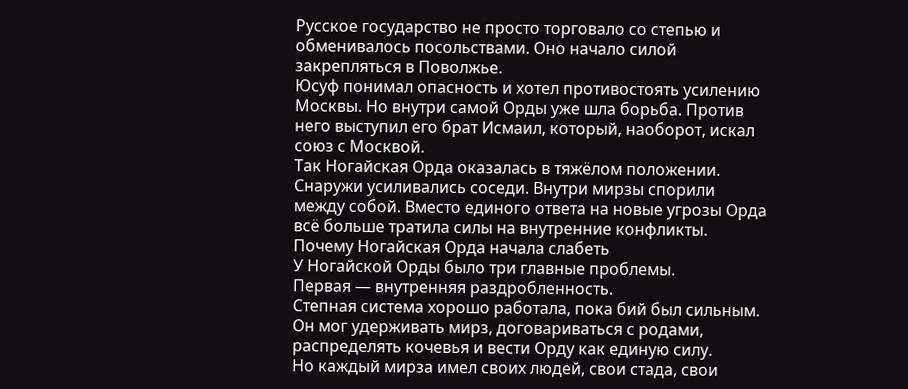Русское государство не просто торговало со степью и обменивалось посольствами. Оно начало силой закрепляться в Поволжье.
Юсуф понимал опасность и хотел противостоять усилению Москвы. Но внутри самой Орды уже шла борьба. Против него выступил его брат Исмаил, который, наоборот, искал союз с Москвой.
Так Ногайская Орда оказалась в тяжёлом положении. Снаружи усиливались соседи. Внутри мирзы спорили между собой. Вместо единого ответа на новые угрозы Орда всё больше тратила силы на внутренние конфликты.
Почему Ногайская Орда начала слабеть
У Ногайской Орды было три главные проблемы.
Первая — внутренняя раздробленность.
Степная система хорошо работала, пока бий был сильным. Он мог удерживать мирз, договариваться с родами, распределять кочевья и вести Орду как единую силу.
Но каждый мирза имел своих людей, свои стада, свои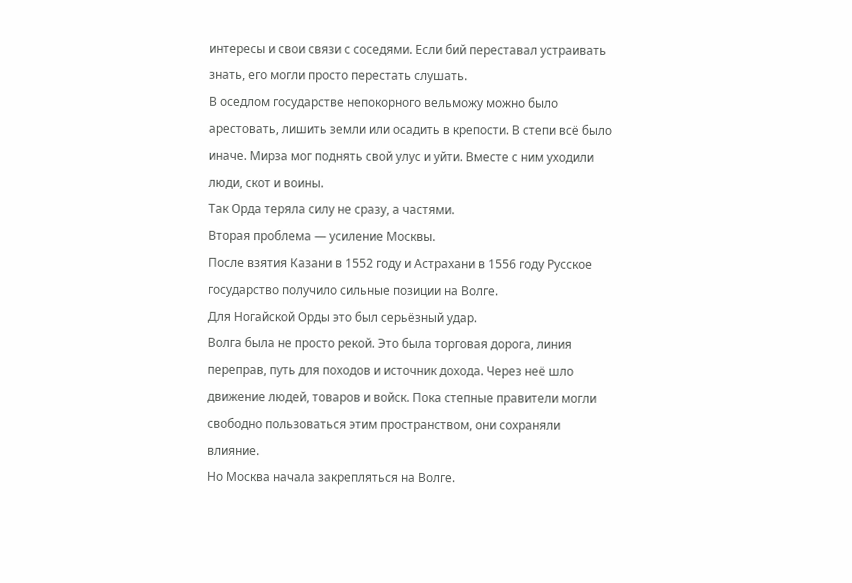интересы и свои связи с соседями. Если бий переставал устраивать знать, его могли просто перестать слушать.
В оседлом государстве непокорного вельможу можно было арестовать, лишить земли или осадить в крепости. В степи всё было иначе. Мирза мог поднять свой улус и уйти. Вместе с ним уходили люди, скот и воины.
Так Орда теряла силу не сразу, а частями.
Вторая проблема — усиление Москвы.
После взятия Казани в 1552 году и Астрахани в 1556 году Русское государство получило сильные позиции на Волге.
Для Ногайской Орды это был серьёзный удар.
Волга была не просто рекой. Это была торговая дорога, линия переправ, путь для походов и источник дохода. Через неё шло движение людей, товаров и войск. Пока степные правители могли свободно пользоваться этим пространством, они сохраняли влияние.
Но Москва начала закрепляться на Волге.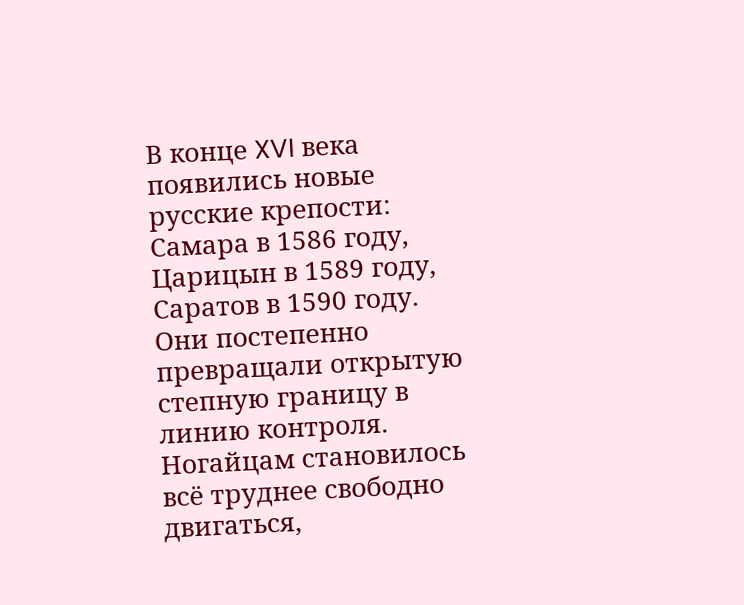В конце XVI века появились новые русские крепости: Самара в 1586 году, Царицын в 1589 году, Саратов в 1590 году. Они постепенно превращали открытую степную границу в линию контроля.
Ногайцам становилось всё труднее свободно двигаться,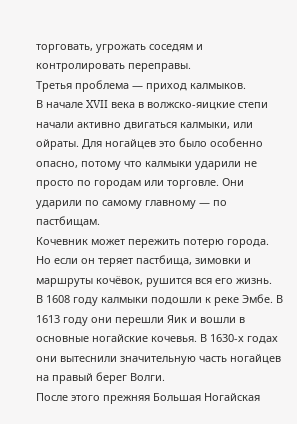торговать, угрожать соседям и контролировать переправы.
Третья проблема — приход калмыков.
В начале XVII века в волжско-яицкие степи начали активно двигаться калмыки, или ойраты. Для ногайцев это было особенно опасно, потому что калмыки ударили не просто по городам или торговле. Они ударили по самому главному — по пастбищам.
Кочевник может пережить потерю города. Но если он теряет пастбища, зимовки и маршруты кочёвок, рушится вся его жизнь.
В 1608 году калмыки подошли к реке Эмбе. В 1613 году они перешли Яик и вошли в основные ногайские кочевья. В 1630-х годах они вытеснили значительную часть ногайцев на правый берег Волги.
После этого прежняя Большая Ногайская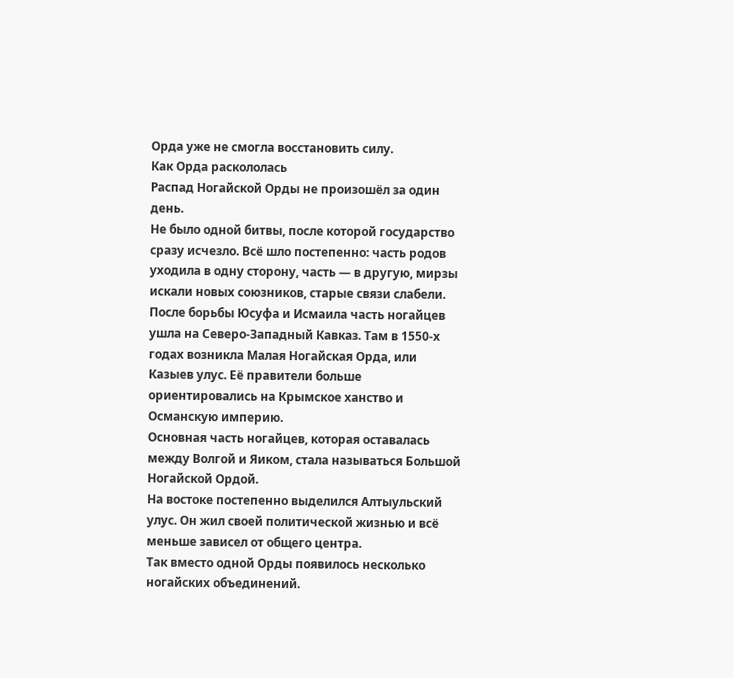Орда уже не смогла восстановить силу.
Как Орда раскололась
Распад Ногайской Орды не произошёл за один день.
Не было одной битвы, после которой государство сразу исчезло. Всё шло постепенно: часть родов уходила в одну сторону, часть — в другую, мирзы искали новых союзников, старые связи слабели.
После борьбы Юсуфа и Исмаила часть ногайцев ушла на Северо-Западный Кавказ. Там в 1550-х годах возникла Малая Ногайская Орда, или Казыев улус. Её правители больше ориентировались на Крымское ханство и Османскую империю.
Основная часть ногайцев, которая оставалась между Волгой и Яиком, стала называться Большой Ногайской Ордой.
На востоке постепенно выделился Алтыульский улус. Он жил своей политической жизнью и всё меньше зависел от общего центра.
Так вместо одной Орды появилось несколько ногайских объединений.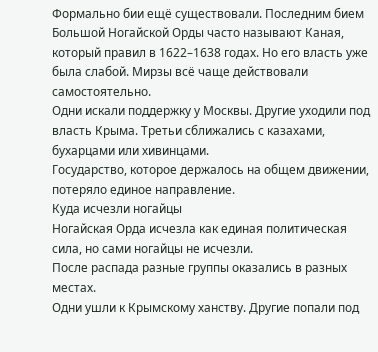Формально бии ещё существовали. Последним бием Большой Ногайской Орды часто называют Каная, который правил в 1622–1638 годах. Но его власть уже была слабой. Мирзы всё чаще действовали самостоятельно.
Одни искали поддержку у Москвы. Другие уходили под власть Крыма. Третьи сближались с казахами, бухарцами или хивинцами.
Государство, которое держалось на общем движении, потеряло единое направление.
Куда исчезли ногайцы
Ногайская Орда исчезла как единая политическая сила, но сами ногайцы не исчезли.
После распада разные группы оказались в разных местах.
Одни ушли к Крымскому ханству. Другие попали под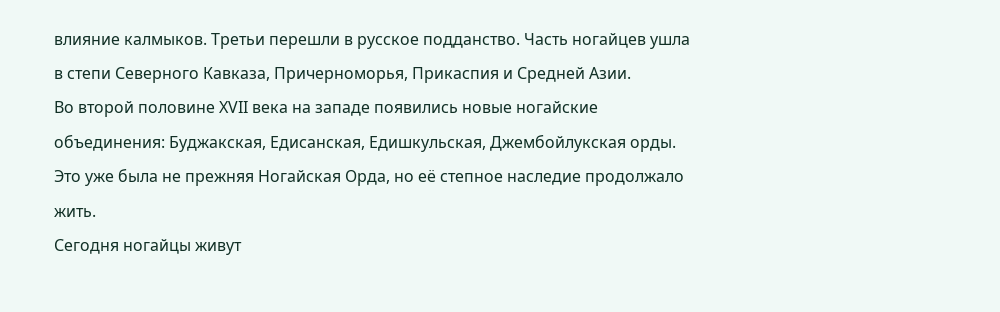влияние калмыков. Третьи перешли в русское подданство. Часть ногайцев ушла в степи Северного Кавказа, Причерноморья, Прикаспия и Средней Азии.
Во второй половине XVII века на западе появились новые ногайские объединения: Буджакская, Едисанская, Едишкульская, Джембойлукская орды. Это уже была не прежняя Ногайская Орда, но её степное наследие продолжало жить.
Сегодня ногайцы живут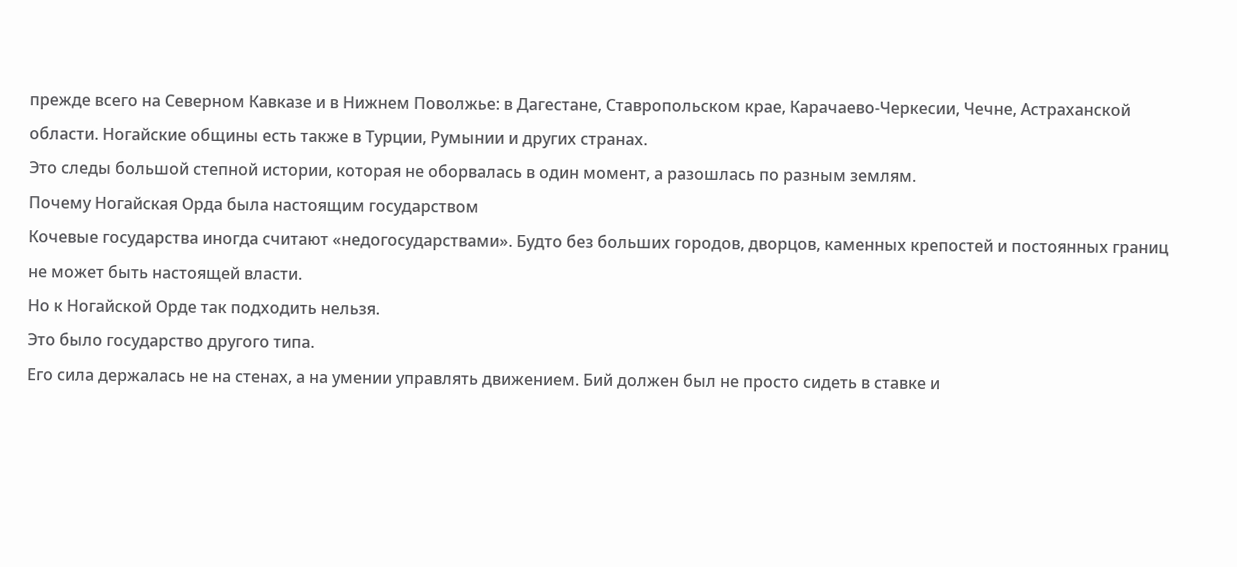прежде всего на Северном Кавказе и в Нижнем Поволжье: в Дагестане, Ставропольском крае, Карачаево-Черкесии, Чечне, Астраханской области. Ногайские общины есть также в Турции, Румынии и других странах.
Это следы большой степной истории, которая не оборвалась в один момент, а разошлась по разным землям.
Почему Ногайская Орда была настоящим государством
Кочевые государства иногда считают «недогосударствами». Будто без больших городов, дворцов, каменных крепостей и постоянных границ не может быть настоящей власти.
Но к Ногайской Орде так подходить нельзя.
Это было государство другого типа.
Его сила держалась не на стенах, а на умении управлять движением. Бий должен был не просто сидеть в ставке и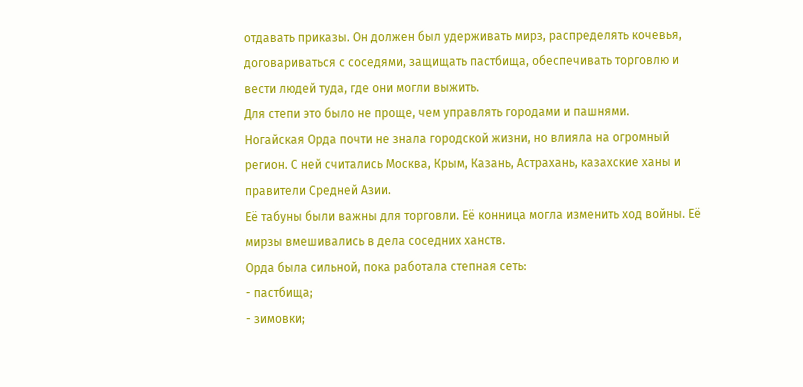отдавать приказы. Он должен был удерживать мирз, распределять кочевья, договариваться с соседями, защищать пастбища, обеспечивать торговлю и вести людей туда, где они могли выжить.
Для степи это было не проще, чем управлять городами и пашнями.
Ногайская Орда почти не знала городской жизни, но влияла на огромный регион. С ней считались Москва, Крым, Казань, Астрахань, казахские ханы и правители Средней Азии.
Её табуны были важны для торговли. Её конница могла изменить ход войны. Её мирзы вмешивались в дела соседних ханств.
Орда была сильной, пока работала степная сеть:
- пастбища;
- зимовки;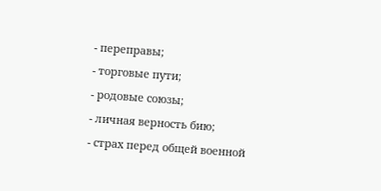- переправы;
- торговые пути;
- родовые союзы;
- личная верность бию;
- страх перед общей военной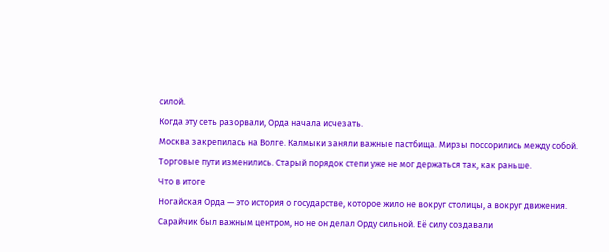силой.
Когда эту сеть разорвали, Орда начала исчезать.
Москва закрепилась на Волге. Калмыки заняли важные пастбища. Мирзы поссорились между собой. Торговые пути изменились. Старый порядок степи уже не мог держаться так, как раньше.
Что в итоге
Ногайская Орда — это история о государстве, которое жило не вокруг столицы, а вокруг движения.
Сарайчик был важным центром, но не он делал Орду сильной. Её силу создавали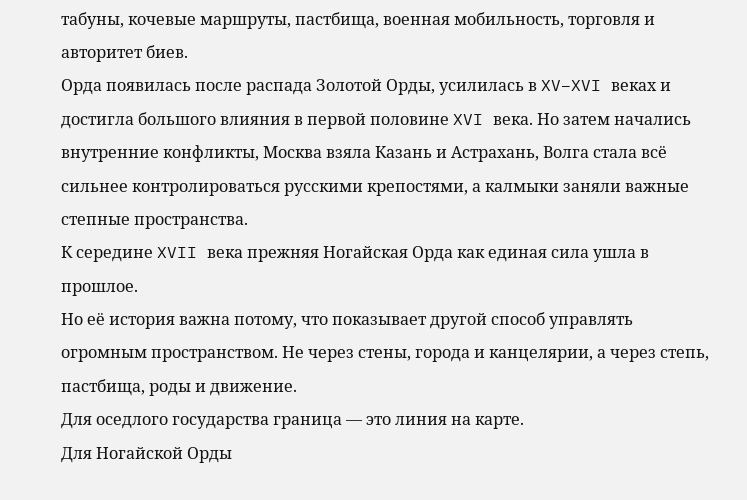табуны, кочевые маршруты, пастбища, военная мобильность, торговля и авторитет биев.
Орда появилась после распада Золотой Орды, усилилась в XV–XVI веках и достигла большого влияния в первой половине XVI века. Но затем начались внутренние конфликты, Москва взяла Казань и Астрахань, Волга стала всё сильнее контролироваться русскими крепостями, а калмыки заняли важные степные пространства.
К середине XVII века прежняя Ногайская Орда как единая сила ушла в прошлое.
Но её история важна потому, что показывает другой способ управлять огромным пространством. Не через стены, города и канцелярии, а через степь, пастбища, роды и движение.
Для оседлого государства граница — это линия на карте.
Для Ногайской Орды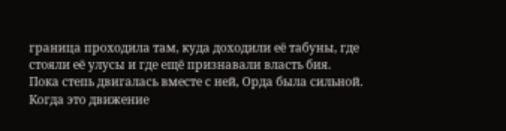граница проходила там, куда доходили её табуны, где стояли её улусы и где ещё признавали власть бия.
Пока степь двигалась вместе с ней, Орда была сильной.
Когда это движение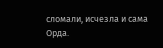сломали, исчезла и сама Орда.